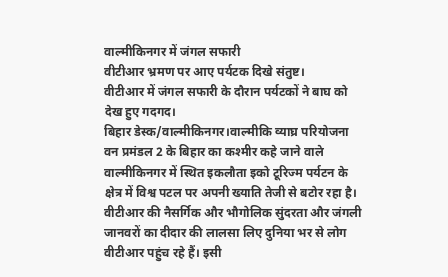वाल्मीकिनगर में जंगल सफारी
वीटीआर भ्रमण पर आए पर्यटक दिखे संतुष्ट।
वीटीआर में जंगल सफारी के दौरान पर्यटकों ने बाघ को देख हुए गदगद।
बिहार डेस्क/वाल्मीकिनगर।वाल्मीकि व्याघ्र परियोजना वन प्रमंडल 2 के बिहार का कश्मीर कहे जाने वाले वाल्मीकिनगर में स्थित इकलौता इको टूरिज्म पर्यटन के क्षेत्र में विश्व पटल पर अपनी ख्याति तेजी से बटोर रहा है। वीटीआर की नैसर्गिक और भौगोलिक सुंदरता और जंगली जानवरों का दीदार की लालसा लिए दुनिया भर से लोग वीटीआर पहुंच रहे हैं। इसी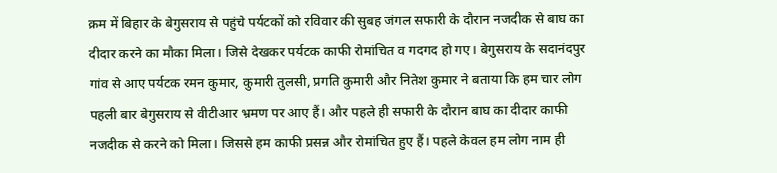क्रम में बिहार के बेगुसराय से पहुंचे पर्यटकों को रविवार की सुबह जंगल सफारी के दौरान नजदीक से बाघ का दीदार करने का मौका मिला। जिसे देखकर पर्यटक काफी रोमांचित व गदगद हो गए। बेगुसराय के सदानंदपुर गांव से आए पर्यटक रमन कुमार, कुमारी तुलसी, प्रगति कुमारी और नितेश कुमार ने बताया कि हम चार लोग पहली बार बेगुसराय से वीटीआर भ्रमण पर आए हैं। और पहले ही सफारी के दौरान बाघ का दीदार काफी नजदीक से करने को मिला। जिससे हम काफी प्रसन्न और रोमांचित हुए हैं। पहले केवल हम लोग नाम ही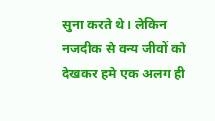सुना करते थे। लेकिन नजदीक से वन्य जीवों को देखकर हमे एक अलग ही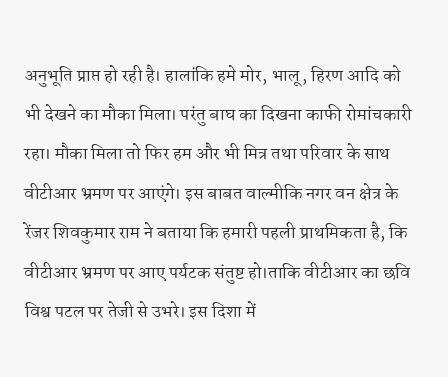अनुभूति प्राप्त हो रही है। हालांकि हमे मोर, भालू, हिरण आदि को भी देखने का मौका मिला। परंतु बाघ का दिखना काफी रोमांचकारी रहा। मौका मिला तो फिर हम और भी मित्र तथा परिवार के साथ वीटीआर भ्रमण पर आएंगे। इस बाबत वाल्मीकि नगर वन क्षेत्र के रेंजर शिवकुमार राम ने बताया कि हमारी पहली प्राथमिकता है, कि वीटीआर भ्रमण पर आए पर्यटक संतुष्ट हो।ताकि वीटीआर का छवि विश्व पटल पर तेजी से उभरे। इस दिशा में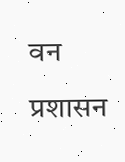वन प्रशासन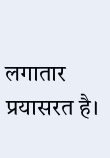लगातार प्रयासरत है।